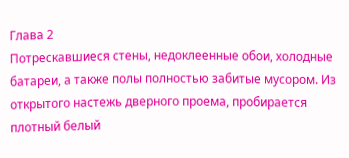Глава 2
Потрескавшиеся стены, недоклеенные обои, холодные батареи, а также полы полностью забитые мусором. Из открытого настежь дверного проема, пробирается плотный белый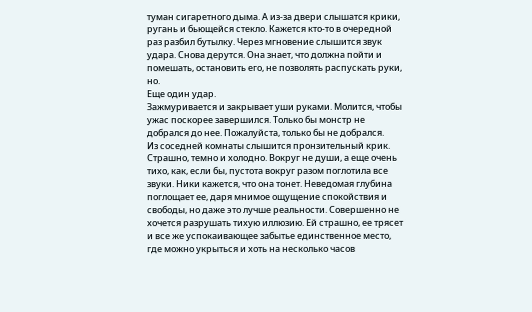туман сигаретного дыма. А из-за двери слышатся крики, ругань и бьющейся стекло. Кажется кто-то в очередной раз разбил бутылку. Через мгновение слышится звук удара. Снова дерутся. Она знает, что должна пойти и помешать, остановить его, не позволять распускать руки, но.
Еще один удар.
Зажмуривается и закрывает уши руками. Молится, чтобы ужас поскорее завершился. Только бы монстр не добрался до нее. Пожалуйста, только бы не добрался.
Из соседней комнаты слышится пронзительный крик.
Страшно, темно и холодно. Вокруг не души, а еще очень тихо, как, если бы, пустота вокруг разом поглотила все звуки. Ники кажется, что она тонет. Неведомая глубина поглощает ее, даря мнимое ощущение спокойствия и свободы, но даже это лучше реальности. Совершенно не хочется разрушать тихую иллюзию. Ей страшно, ее трясет и все же успокаивающее забытье единственное место, где можно укрыться и хоть на несколько часов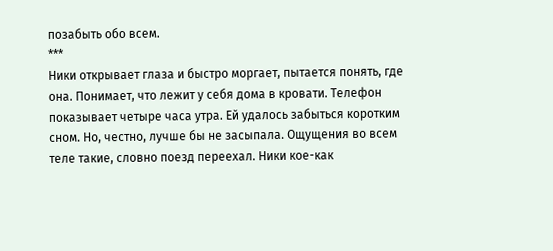позабыть обо всем.
***
Ники открывает глаза и быстро моргает, пытается понять, где она. Понимает, что лежит у себя дома в кровати. Телефон показывает четыре часа утра. Ей удалось забыться коротким сном. Но, честно, лучше бы не засыпала. Ощущения во всем теле такие, словно поезд переехал. Ники кое-как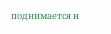поднимается и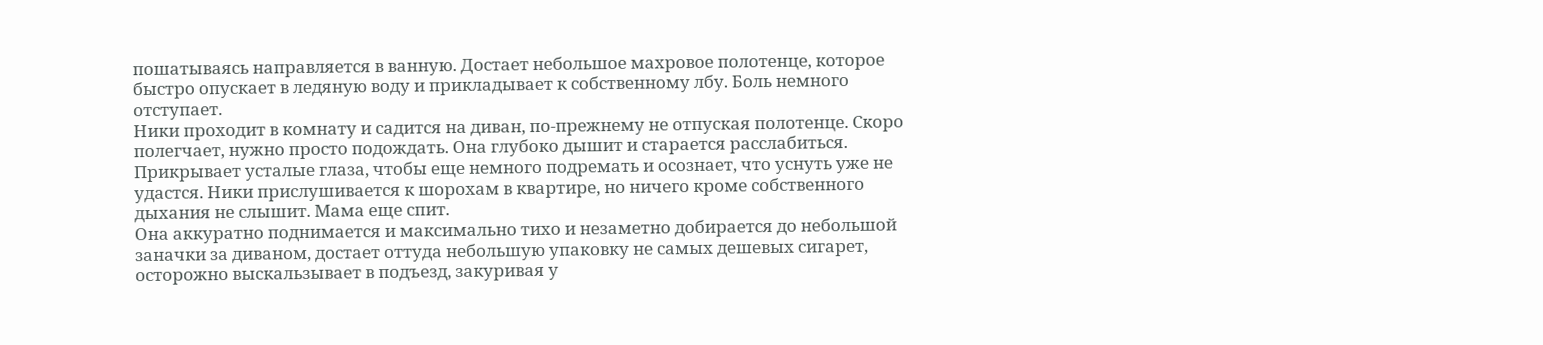пошатываясь направляется в ванную. Достает небольшое махровое полотенце, которое быстро опускает в ледяную воду и прикладывает к собственному лбу. Боль немного отступает.
Ники проходит в комнату и садится на диван, по-прежнему не отпуская полотенце. Скоро полегчает, нужно просто подождать. Она глубоко дышит и старается расслабиться. Прикрывает усталые глаза, чтобы еще немного подремать и осознает, что уснуть уже не удастся. Ники прислушивается к шорохам в квартире, но ничего кроме собственного дыхания не слышит. Мама еще спит.
Она аккуратно поднимается и максимально тихо и незаметно добирается до небольшой заначки за диваном, достает оттуда небольшую упаковку не самых дешевых сигарет, осторожно выскальзывает в подъезд, закуривая у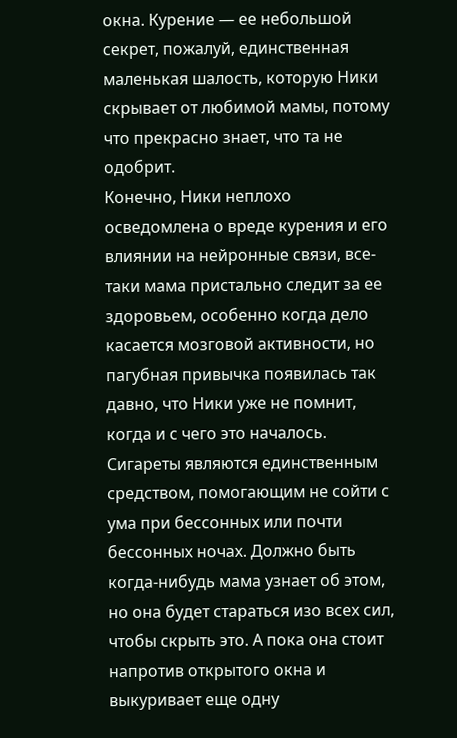окна. Курение — ее небольшой секрет, пожалуй, единственная маленькая шалость, которую Ники скрывает от любимой мамы, потому что прекрасно знает, что та не одобрит.
Конечно, Ники неплохо осведомлена о вреде курения и его влиянии на нейронные связи, все-таки мама пристально следит за ее здоровьем, особенно когда дело касается мозговой активности, но пагубная привычка появилась так давно, что Ники уже не помнит, когда и с чего это началось. Сигареты являются единственным средством, помогающим не сойти с ума при бессонных или почти бессонных ночах. Должно быть когда-нибудь мама узнает об этом, но она будет стараться изо всех сил, чтобы скрыть это. А пока она стоит напротив открытого окна и выкуривает еще одну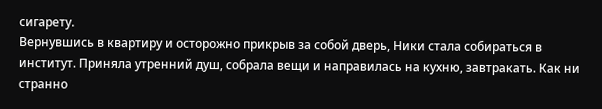сигарету.
Вернувшись в квартиру и осторожно прикрыв за собой дверь, Ники стала собираться в институт. Приняла утренний душ, собрала вещи и направилась на кухню, завтракать. Как ни странно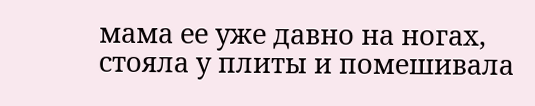мама ее уже давно на ногах, стояла у плиты и помешивала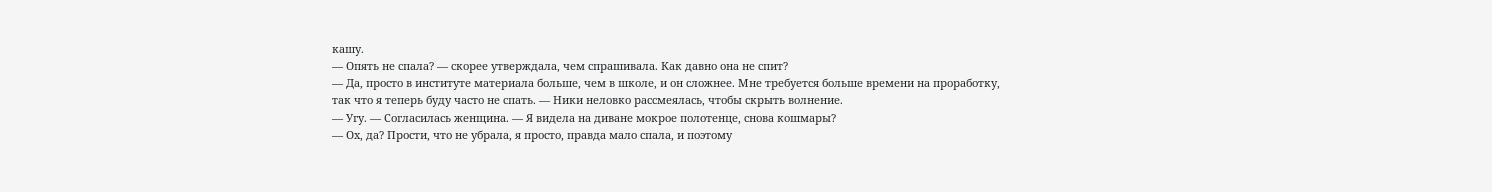кашу.
— Опять не спала? — скорее утверждала, чем спрашивала. Как давно она не спит?
— Да, просто в институте материала больше, чем в школе, и он сложнее. Мне требуется больше времени на проработку, так что я теперь буду часто не спать. — Ники неловко рассмеялась, чтобы скрыть волнение.
— Угу. — Согласилась женщина. — Я видела на диване мокрое полотенце, снова кошмары?
— Ох, да? Прости, что не убрала, я просто, правда мало спала, и поэтому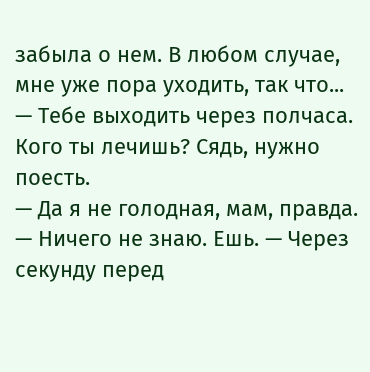забыла о нем. В любом случае, мне уже пора уходить, так что...
— Тебе выходить через полчаса. Кого ты лечишь? Сядь, нужно поесть.
— Да я не голодная, мам, правда.
— Ничего не знаю. Ешь. — Через секунду перед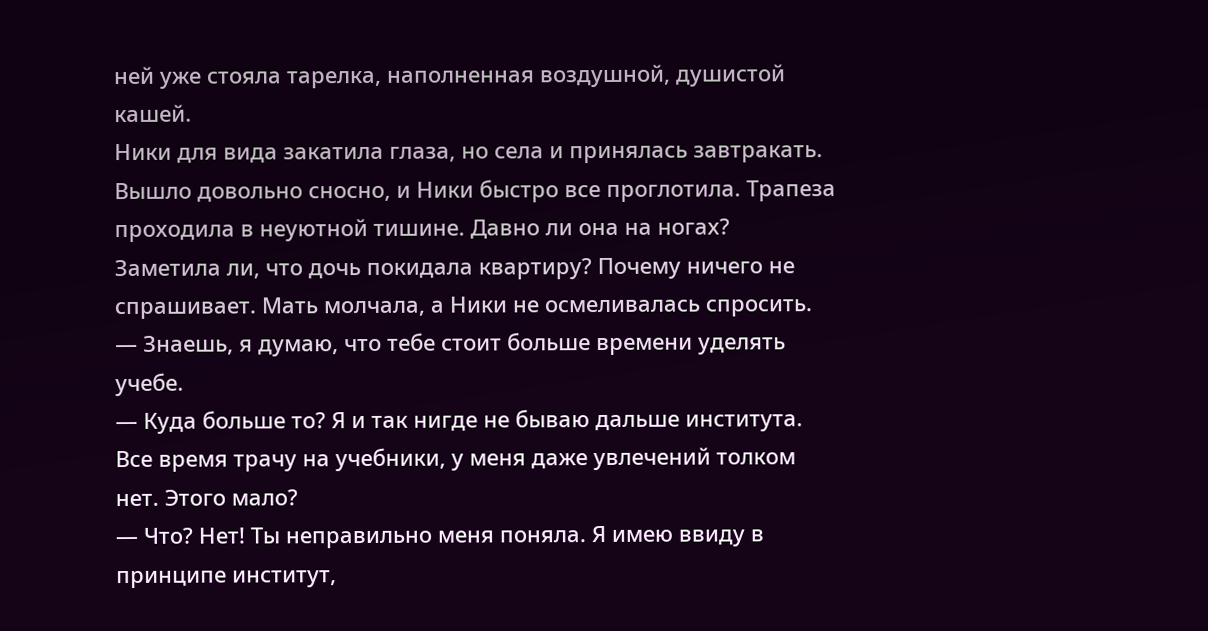ней уже стояла тарелка, наполненная воздушной, душистой кашей.
Ники для вида закатила глаза, но села и принялась завтракать. Вышло довольно сносно, и Ники быстро все проглотила. Трапеза проходила в неуютной тишине. Давно ли она на ногах? Заметила ли, что дочь покидала квартиру? Почему ничего не спрашивает. Мать молчала, а Ники не осмеливалась спросить.
— Знаешь, я думаю, что тебе стоит больше времени уделять учебе.
— Куда больше то? Я и так нигде не бываю дальше института. Все время трачу на учебники, у меня даже увлечений толком нет. Этого мало?
— Что? Нет! Ты неправильно меня поняла. Я имею ввиду в принципе институт,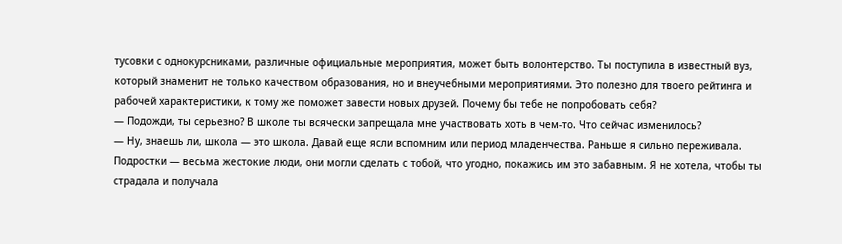тусовки с однокурсниками, различные официальные мероприятия, может быть волонтерство. Ты поступила в известный вуз, который знаменит не только качеством образования, но и внеучебными мероприятиями. Это полезно для твоего рейтинга и рабочей характеристики, к тому же поможет завести новых друзей. Почему бы тебе не попробовать себя?
— Подожди, ты серьезно? В школе ты всячески запрещала мне участвовать хоть в чем-то. Что сейчас изменилось?
— Ну, знаешь ли, школа — это школа. Давай еще ясли вспомним или период младенчества. Раньше я сильно переживала. Подростки — весьма жестокие люди, они могли сделать с тобой, что угодно, покажись им это забавным. Я не хотела, чтобы ты страдала и получала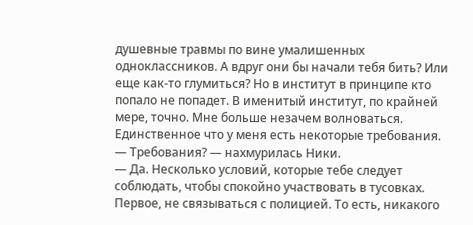душевные травмы по вине умалишенных одноклассников. А вдруг они бы начали тебя бить? Или еще как-то глумиться? Но в институт в принципе кто попало не попадет. В именитый институт, по крайней мере, точно. Мне больше незачем волноваться. Единственное что у меня есть некоторые требования.
— Требования? — нахмурилась Ники.
— Да. Несколько условий, которые тебе следует соблюдать, чтобы спокойно участвовать в тусовках. Первое, не связываться с полицией. То есть, никакого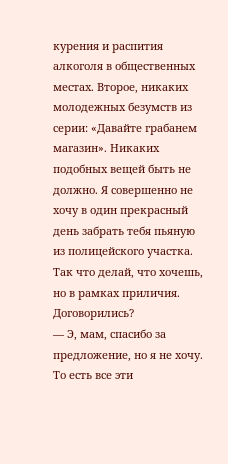курения и распития алкоголя в общественных местах. Второе, никаких молодежных безумств из серии: «Давайте грабанем магазин». Никаких подобных вещей быть не должно. Я совершенно не хочу в один прекрасный день забрать тебя пьяную из полицейского участка. Так что делай, что хочешь, но в рамках приличия. Договорились?
— Э, мам, спасибо за предложение, но я не хочу. То есть все эти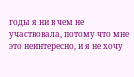годы я ни в чем не участвовала, потому что мне это неинтересно, и я не хочу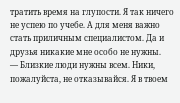тратить время на глупости. Я так ничего не успею по учебе. А для меня важно стать приличным специалистом. Да и друзья никакие мне особо не нужны.
— Близкие люди нужны всем. Ники, пожалуйста, не отказывайся. Я в твоем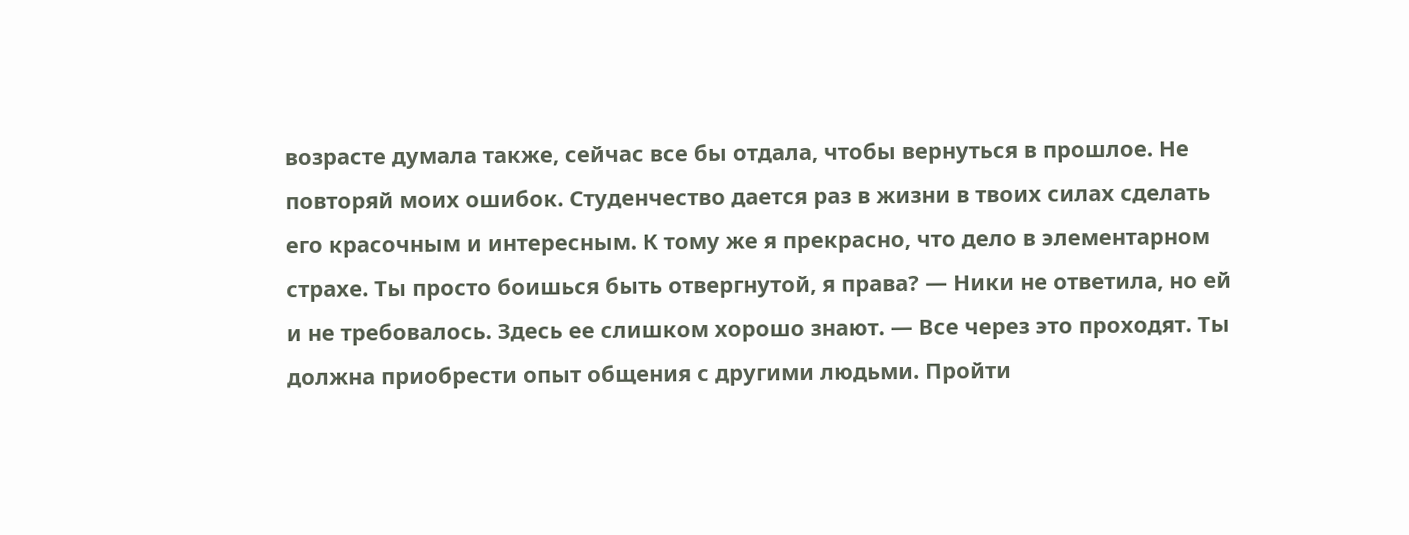возрасте думала также, сейчас все бы отдала, чтобы вернуться в прошлое. Не повторяй моих ошибок. Студенчество дается раз в жизни в твоих силах сделать его красочным и интересным. К тому же я прекрасно, что дело в элементарном страхе. Ты просто боишься быть отвергнутой, я права? — Ники не ответила, но ей и не требовалось. Здесь ее слишком хорошо знают. — Все через это проходят. Ты должна приобрести опыт общения с другими людьми. Пройти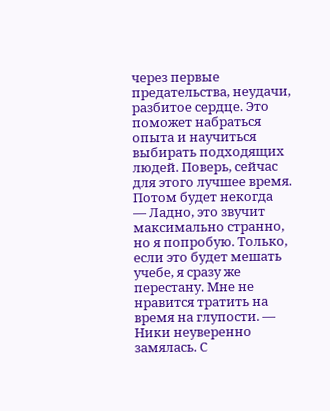через первые предательства, неудачи, разбитое сердце. Это поможет набраться опыта и научиться выбирать подходящих людей. Поверь, сейчас для этого лучшее время. Потом будет некогда
— Ладно, это звучит максимально странно, но я попробую. Только, если это будет мешать учебе, я сразу же перестану. Мне не нравится тратить на время на глупости. — Ники неуверенно замялась. С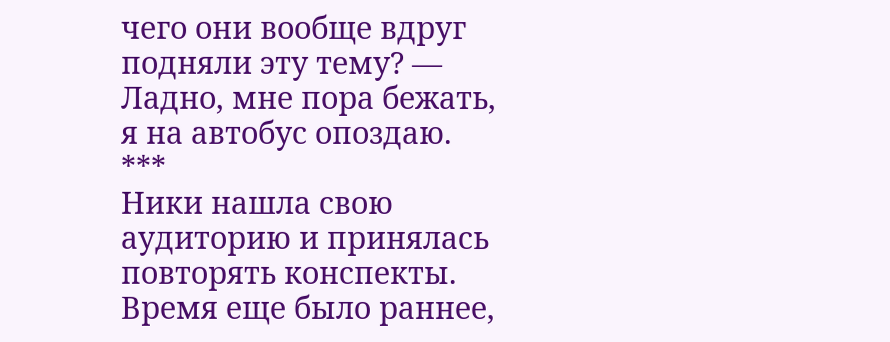чего они вообще вдруг подняли эту тему? — Ладно, мне пора бежать, я на автобус опоздаю.
***
Ники нашла свою аудиторию и принялась повторять конспекты. Время еще было раннее,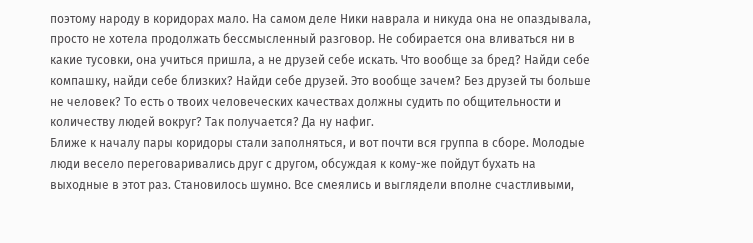поэтому народу в коридорах мало. На самом деле Ники наврала и никуда она не опаздывала, просто не хотела продолжать бессмысленный разговор. Не собирается она вливаться ни в какие тусовки, она учиться пришла, а не друзей себе искать. Что вообще за бред? Найди себе компашку, найди себе близких? Найди себе друзей. Это вообще зачем? Без друзей ты больше не человек? То есть о твоих человеческих качествах должны судить по общительности и количеству людей вокруг? Так получается? Да ну нафиг.
Ближе к началу пары коридоры стали заполняться, и вот почти вся группа в сборе. Молодые люди весело переговаривались друг с другом, обсуждая к кому-же пойдут бухать на выходные в этот раз. Становилось шумно. Все смеялись и выглядели вполне счастливыми,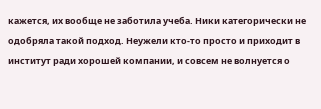кажется, их вообще не заботила учеба. Ники категорически не одобряла такой подход. Неужели кто-то просто и приходит в институт ради хорошей компании, и совсем не волнуется о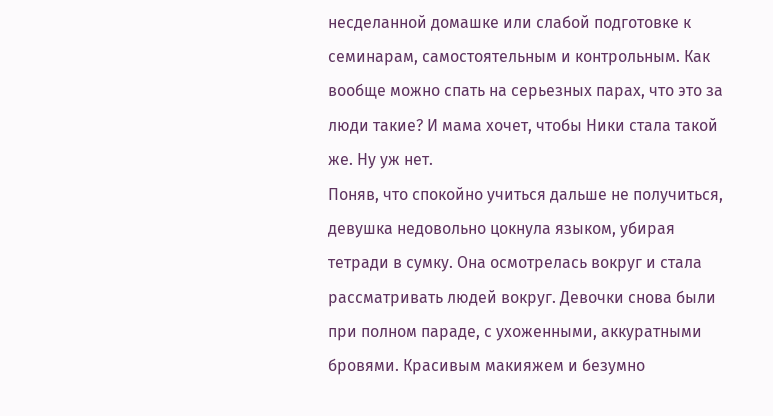несделанной домашке или слабой подготовке к семинарам, самостоятельным и контрольным. Как вообще можно спать на серьезных парах, что это за люди такие? И мама хочет, чтобы Ники стала такой же. Ну уж нет.
Поняв, что спокойно учиться дальше не получиться, девушка недовольно цокнула языком, убирая тетради в сумку. Она осмотрелась вокруг и стала рассматривать людей вокруг. Девочки снова были при полном параде, с ухоженными, аккуратными бровями. Красивым макияжем и безумно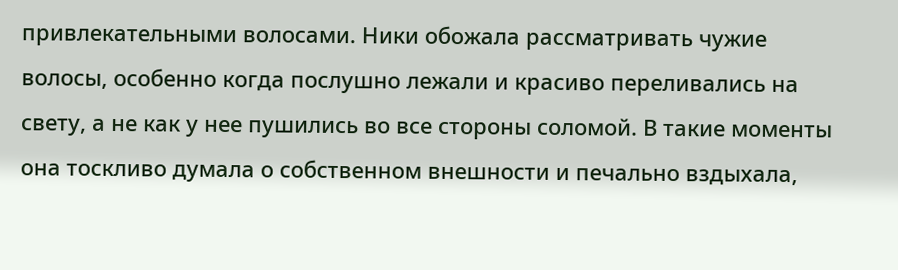привлекательными волосами. Ники обожала рассматривать чужие волосы, особенно когда послушно лежали и красиво переливались на свету, а не как у нее пушились во все стороны соломой. В такие моменты она тоскливо думала о собственном внешности и печально вздыхала,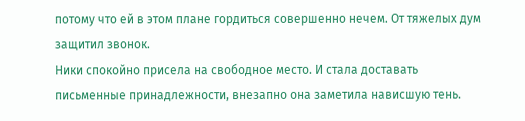потому что ей в этом плане гордиться совершенно нечем. От тяжелых дум защитил звонок.
Ники спокойно присела на свободное место. И стала доставать письменные принадлежности, внезапно она заметила нависшую тень.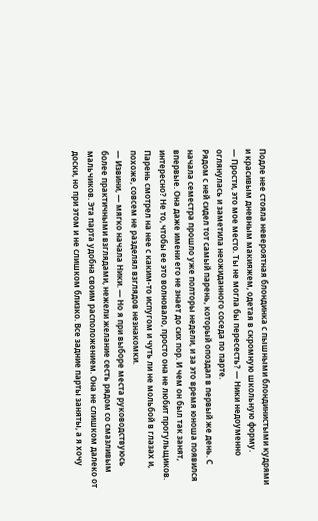Подле нее стояла невероятная блондинка с пышными блондинистыми кудрями и красивым дневным макияжем, одетая в скромную школьную форму.
— Прости, это мое место. Ты не могла бы пересесть? — Ники недоуменно оглянулась и заметила неожиданного соседа по парте.
Рядом с ней сидел тот самый парень, который опоздал в первый же день. С начала семестра прошло уже полторы недели, и за это время юноша появился впервые. Она даже имени его не знает до сих пор. И чем он был так занят, интересно? Не то, чтобы ее это волновало, просто она не любит прогульщиков. Парень смотрел на нее с каким-то испугом и чуть ли не мольбой в глазах и, похоже, совсем не разделял взглядов незнакомки.
— Извини, — мягко начала Ники. — Но я при выборе места руководствуюсь более практичными взглядами, нежели желание сесть рядом со смазливым мальчиков. Эта парта удобна своим расположением. Она не слишком далеко от доски, но при этом и не слишком близко. Все задние парты заняты, а я хочу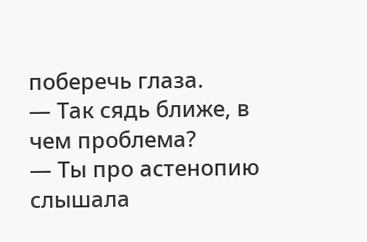поберечь глаза.
— Так сядь ближе, в чем проблема?
— Ты про астенопию слышала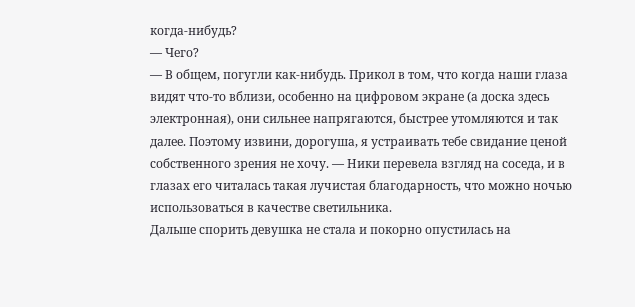когда-нибудь?
— Чего?
— В общем, погугли как-нибудь. Прикол в том, что когда наши глаза видят что-то вблизи, особенно на цифровом экране (а доска здесь электронная), они сильнее напрягаются, быстрее утомляются и так далее. Поэтому извини, дорогуша, я устраивать тебе свидание ценой собственного зрения не хочу. — Ники перевела взгляд на соседа, и в глазах его читалась такая лучистая благодарность, что можно ночью использоваться в качестве светильника.
Дальше спорить девушка не стала и покорно опустилась на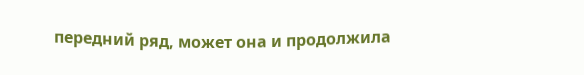передний ряд, может она и продолжила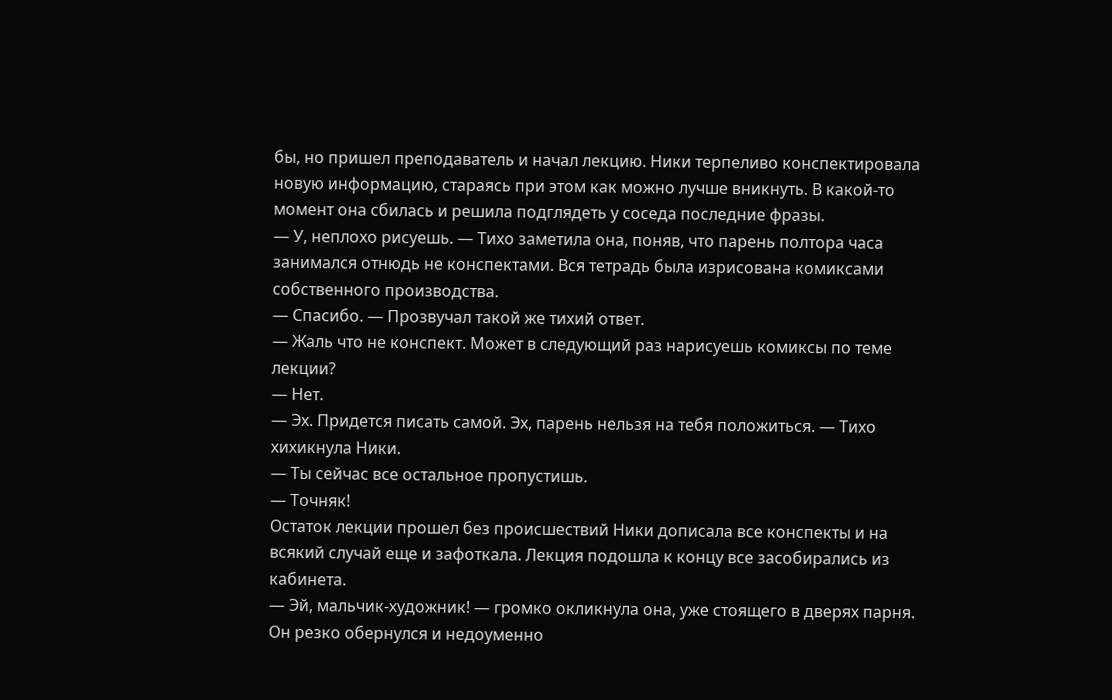бы, но пришел преподаватель и начал лекцию. Ники терпеливо конспектировала новую информацию, стараясь при этом как можно лучше вникнуть. В какой-то момент она сбилась и решила подглядеть у соседа последние фразы.
— У, неплохо рисуешь. — Тихо заметила она, поняв, что парень полтора часа занимался отнюдь не конспектами. Вся тетрадь была изрисована комиксами собственного производства.
— Спасибо. — Прозвучал такой же тихий ответ.
— Жаль что не конспект. Может в следующий раз нарисуешь комиксы по теме лекции?
— Нет.
— Эх. Придется писать самой. Эх, парень нельзя на тебя положиться. — Тихо хихикнула Ники.
— Ты сейчас все остальное пропустишь.
— Точняк!
Остаток лекции прошел без происшествий Ники дописала все конспекты и на всякий случай еще и зафоткала. Лекция подошла к концу все засобирались из кабинета.
— Эй, мальчик-художник! — громко окликнула она, уже стоящего в дверях парня. Он резко обернулся и недоуменно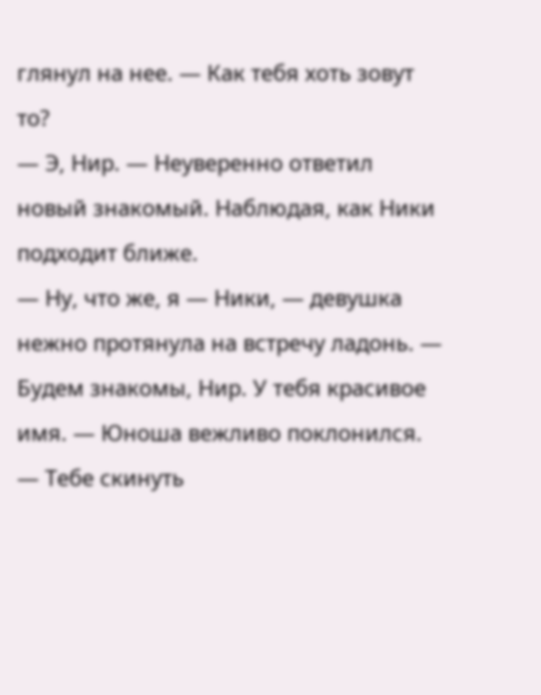глянул на нее. — Как тебя хоть зовут то?
— Э, Нир. — Неуверенно ответил новый знакомый. Наблюдая, как Ники подходит ближе.
— Ну, что же, я — Ники, — девушка нежно протянула на встречу ладонь. — Будем знакомы, Нир. У тебя красивое имя. — Юноша вежливо поклонился. — Тебе скинуть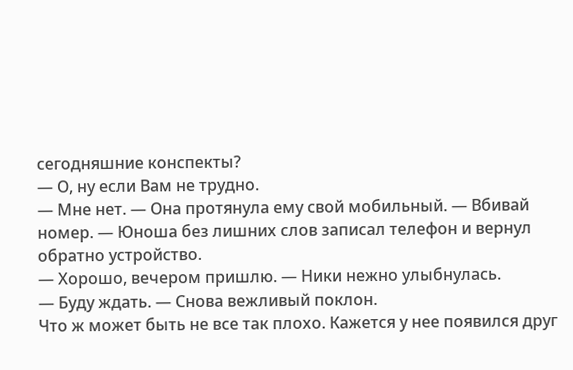сегодняшние конспекты?
— О, ну если Вам не трудно.
— Мне нет. — Она протянула ему свой мобильный. — Вбивай номер. — Юноша без лишних слов записал телефон и вернул обратно устройство.
— Хорошо, вечером пришлю. — Ники нежно улыбнулась.
— Буду ждать. — Снова вежливый поклон.
Что ж может быть не все так плохо. Кажется у нее появился друг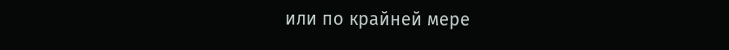или по крайней мере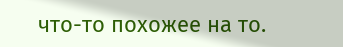что-то похожее на то.